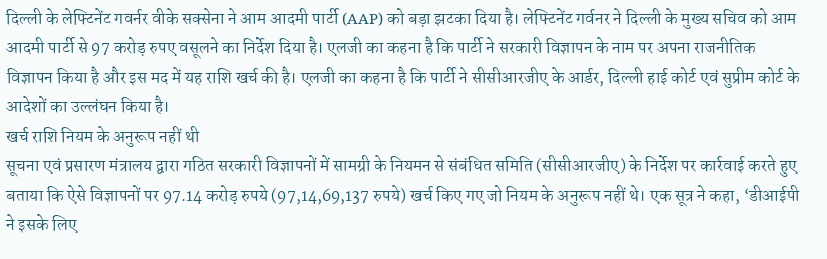दिल्ली के लेफ्टिनेंट गवर्नर वीके सक्सेना ने आम आदमी पार्टी (AAP) को बड़ा झटका दिया है। लेफ्टिनेंट गर्वनर ने दिल्ली के मुख्य सचिव को आम आदमी पार्टी से 97 करोड़ रुपए वसूलने का निर्देश दिया है। एलजी का कहना है कि पार्टी ने सरकारी विज्ञापन के नाम पर अपना राजनीतिक विज्ञापन किया है और इस मद में यह राशि खर्च की है। एलजी का कहना है कि पार्टी ने सीसीआरजीए के आर्डर, दिल्ली हाई कोर्ट एवं सुप्रीम कोर्ट के आदेशों का उल्लंघन किया है।
खर्च राशि नियम के अनुरूप नहीं थी
सूचना एवं प्रसारण मंत्रालय द्वारा गठित सरकारी विज्ञापनों में सामग्री के नियमन से संबंधित समिति (सीसीआरजीए) के निर्देश पर कार्रवाई करते हुए बताया कि ऐसे विज्ञापनों पर 97.14 करोड़ रुपये (97,14,69,137 रुपये) खर्च किए गए जो नियम के अनुरूप नहीं थे। एक सूत्र ने कहा, ‘डीआईपी ने इसके लिए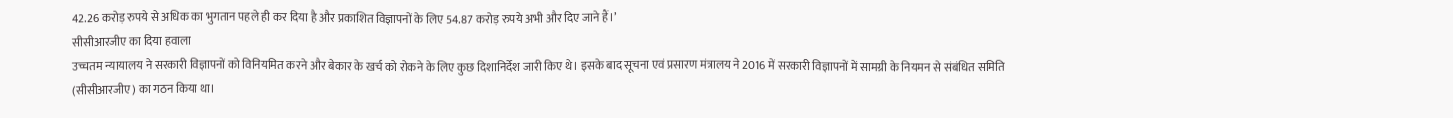42.26 करोड़ रुपये से अधिक का भुगतान पहले ही कर दिया है और प्रकाशित विज्ञापनों के लिए 54.87 करोड़ रुपये अभी और दिए जाने हैं।’
सीसीआरजीए का दिया हवाला
उच्चतम न्यायालय ने सरकारी विज्ञापनों को विनियमित करने और बेकार के खर्च को रोकने के लिए कुछ दिशानिर्देश जारी किए थे। इसके बाद सूचना एवं प्रसारण मंत्रालय ने 2016 में सरकारी विज्ञापनों में सामग्री के नियमन से संबंधित समिति (सीसीआरजीए) का गठन किया था।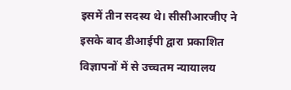इसमें तीन सदस्य थे। सीसीआरजीए ने इसके बाद डीआईपी द्वारा प्रकाशित विज्ञापनों में से उच्चतम न्यायालय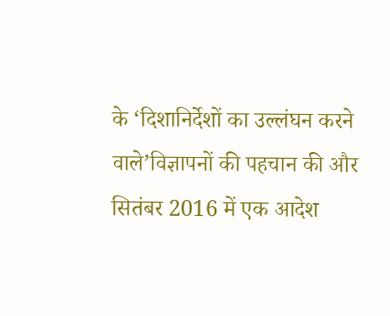के ‘दिशानिर्देशों का उल्लंघन करने वाले’विज्ञापनों की पहचान की और सितंबर 2016 में एक आदेश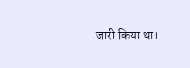जारी किया था।